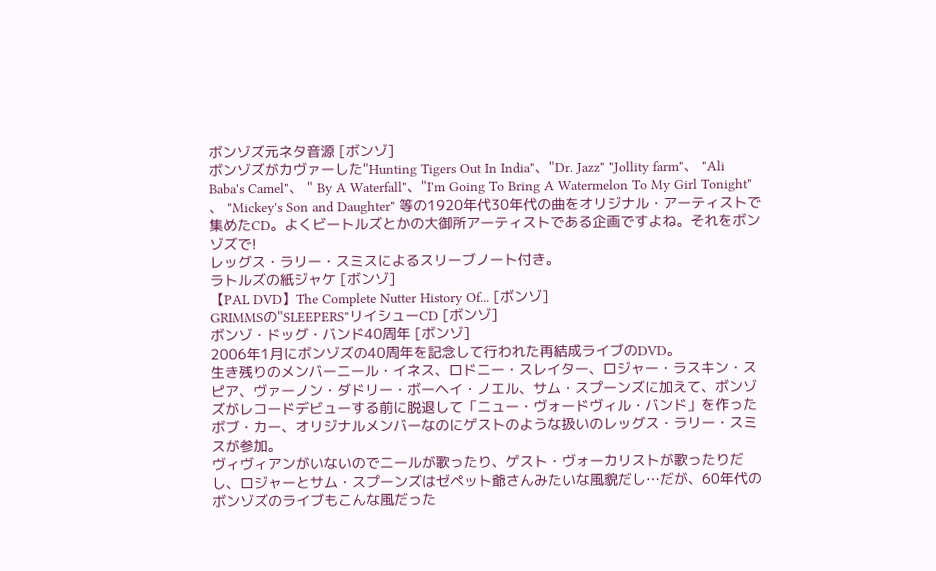ボンゾズ元ネタ音源 [ボンゾ]
ボンゾズがカヴァーした"Hunting Tigers Out In India"、"Dr. Jazz" "Jollity farm"、 "Ali Baba's Camel"、 " By A Waterfall"、"I'm Going To Bring A Watermelon To My Girl Tonight" 、 "Mickey's Son and Daughter" 等の1920年代30年代の曲をオリジナル・アーティストで集めたCD。よくビートルズとかの大御所アーティストである企画ですよね。それをボンゾズで!
レッグス・ラリー・スミスによるスリーブノート付き。
ラトルズの紙ジャケ [ボンゾ]
【PAL DVD】The Complete Nutter History Of... [ボンゾ]
GRIMMSの"SLEEPERS"リイシューCD [ボンゾ]
ボンゾ・ドッグ・バンド40周年 [ボンゾ]
2006年1月にボンゾズの40周年を記念して行われた再結成ライブのDVD。
生き残りのメンバーニール・イネス、ロドニー・スレイター、ロジャー・ラスキン・スピア、ヴァーノン・ダドリー・ボーヘイ・ノエル、サム・スプーンズに加えて、ボンゾズがレコードデビューする前に脱退して「ニュー・ヴォードヴィル・バンド」を作ったボブ・カー、オリジナルメンバーなのにゲストのような扱いのレッグス・ラリー・スミスが参加。
ヴィヴィアンがいないのでニールが歌ったり、ゲスト・ヴォーカリストが歌ったりだし、ロジャーとサム・スプーンズはゼペット爺さんみたいな風貌だし…だが、60年代のボンゾズのライブもこんな風だった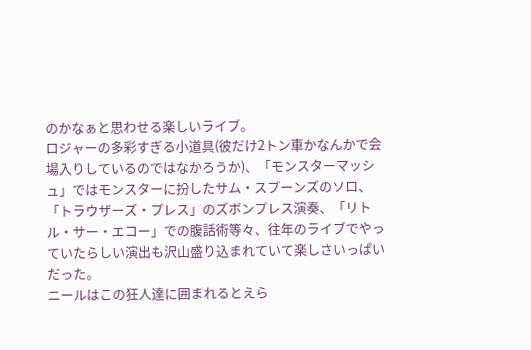のかなぁと思わせる楽しいライブ。
ロジャーの多彩すぎる小道具(彼だけ2トン車かなんかで会場入りしているのではなかろうか)、「モンスターマッシュ」ではモンスターに扮したサム・スプーンズのソロ、「トラウザーズ・プレス」のズボンプレス演奏、「リトル・サー・エコー」での腹話術等々、往年のライブでやっていたらしい演出も沢山盛り込まれていて楽しさいっぱいだった。
ニールはこの狂人達に囲まれるとえら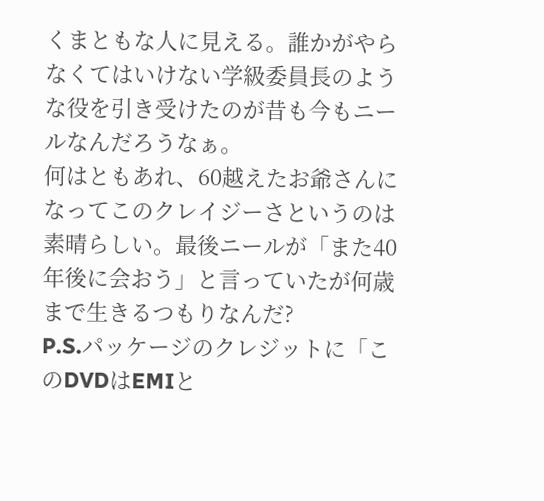くまともな人に見える。誰かがやらなくてはいけない学級委員長のような役を引き受けたのが昔も今もニールなんだろうなぁ。
何はともあれ、60越えたお爺さんになってこのクレイジーさというのは素晴らしい。最後ニールが「また40年後に会おう」と言っていたが何歳まで生きるつもりなんだ?
P.S.パッケージのクレジットに「このDVDはEMIと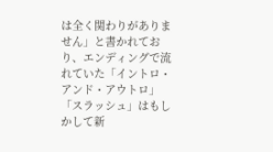は全く関わりがありません」と書かれており、エンディングで流れていた「イントロ・アンド・アウトロ」「スラッシュ」はもしかして新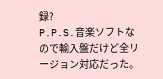録?
P.P.S.音楽ソフトなので輸入盤だけど全リージョン対応だった。